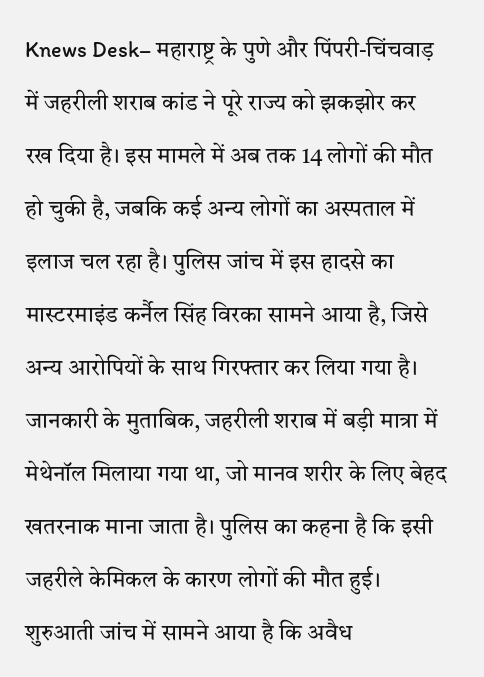Knews Desk– महाराष्ट्र के पुणे और पिंपरी-चिंचवाड़ में जहरीली शराब कांड ने पूरे राज्य को झकझोर कर रख दिया है। इस मामले में अब तक 14 लोगों की मौत हो चुकी है, जबकि कई अन्य लोगों का अस्पताल में इलाज चल रहा है। पुलिस जांच में इस हादसे का मास्टरमाइंड कर्नैल सिंह विरका सामने आया है, जिसे अन्य आरोपियों के साथ गिरफ्तार कर लिया गया है।
जानकारी के मुताबिक, जहरीली शराब में बड़ी मात्रा में मेथेनॉल मिलाया गया था, जो मानव शरीर के लिए बेहद खतरनाक माना जाता है। पुलिस का कहना है कि इसी जहरीले केमिकल के कारण लोगों की मौत हुई। शुरुआती जांच में सामने आया है कि अवैध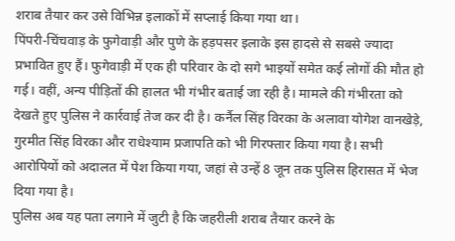शराब तैयार कर उसे विभिन्न इलाकों में सप्लाई किया गया था।
पिंपरी-चिंचवाड़ के फुगेवाड़ी और पुणे के हड़पसर इलाके इस हादसे से सबसे ज्यादा प्रभावित हुए हैं। फुगेवाड़ी में एक ही परिवार के दो सगे भाइयों समेत कई लोगों की मौत हो गई। वहीं, अन्य पीड़ितों की हालत भी गंभीर बताई जा रही है। मामले की गंभीरता को देखते हुए पुलिस ने कार्रवाई तेज कर दी है। कर्नैल सिंह विरका के अलावा योगेश वानखेड़े, गुरमीत सिंह विरका और राधेश्याम प्रजापति को भी गिरफ्तार किया गया है। सभी आरोपियों को अदालत में पेश किया गया, जहां से उन्हें 8 जून तक पुलिस हिरासत में भेज दिया गया है।
पुलिस अब यह पता लगाने में जुटी है कि जहरीली शराब तैयार करने के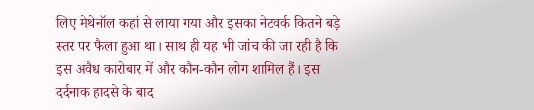लिए मेथेनॉल कहां से लाया गया और इसका नेटवर्क कितने बड़े स्तर पर फैला हुआ था। साथ ही यह भी जांच की जा रही है कि इस अवैध कारोबार में और कौन-कौन लोग शामिल हैं। इस दर्दनाक हादसे के बाद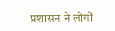प्रशासन ने लोगों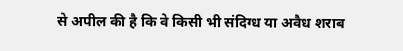से अपील की है कि वे किसी भी संदिग्ध या अवैध शराब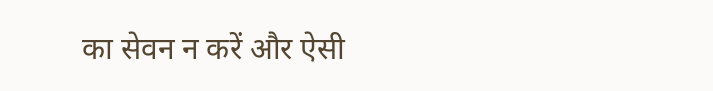का सेवन न करें और ऐसी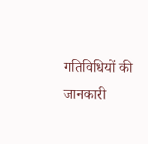गतिविधियों की जानकारी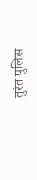तुरंत पुलिस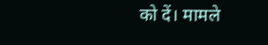को दें। मामले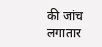की जांच लगातार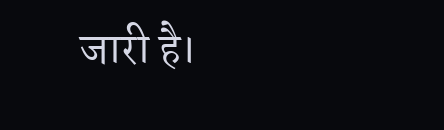जारी है।